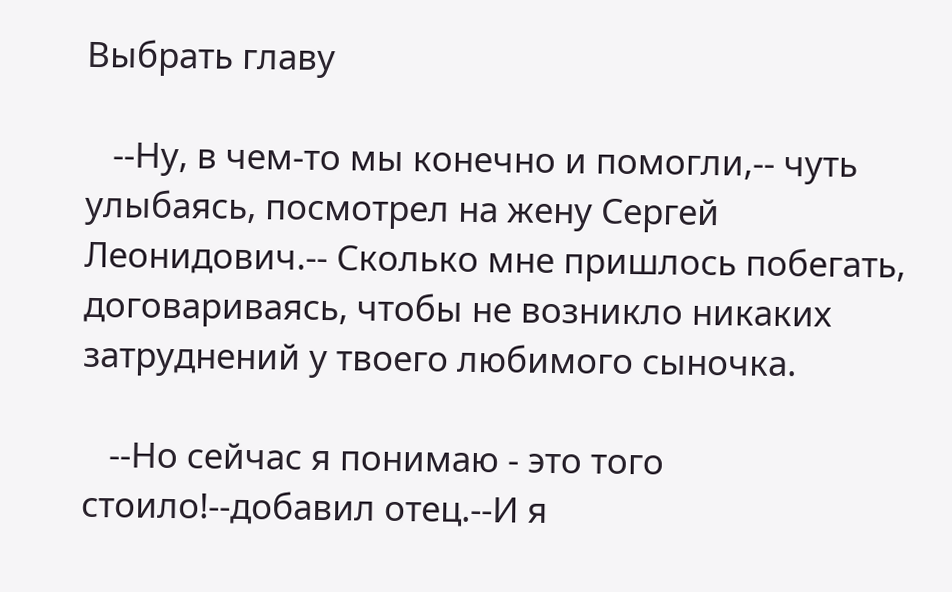Выбрать главу

   --Ну, в чем-то мы конечно и помогли,-- чуть улыбаясь, посмотрел на жену Сергей Леонидович.-- Сколько мне пришлось побегать, договариваясь, чтобы не возникло никаких затруднений у твоего любимого сыночка.

   --Но сейчас я понимаю - это того стоило!--добавил отец.--И я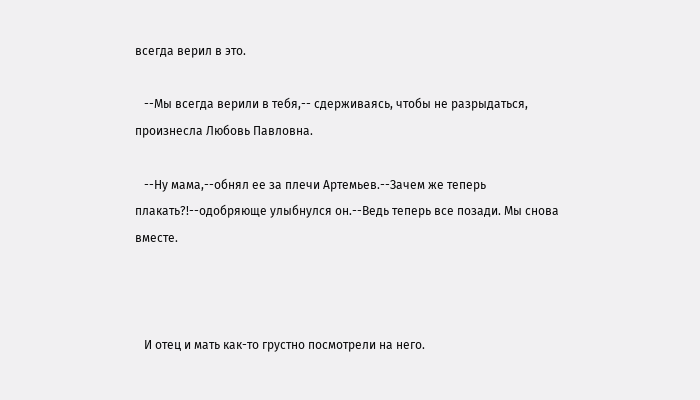всегда верил в это.

   --Мы всегда верили в тебя,-- сдерживаясь, чтобы не разрыдаться, произнесла Любовь Павловна.

   --Ну мама,--обнял ее за плечи Артемьев.--Зачем же теперь плакать?!--одобряюще улыбнулся он.--Ведь теперь все позади. Мы снова вместе.



   И отец и мать как-то грустно посмотрели на него.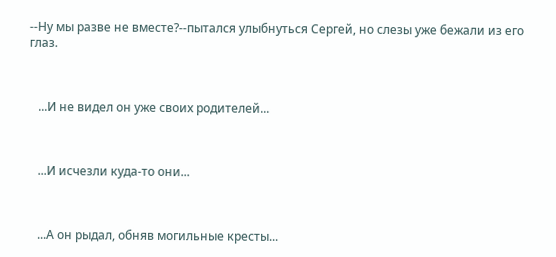--Ну мы разве не вместе?--пытался улыбнуться Сергей, но слезы уже бежали из его глаз.



   ...И не видел он уже своих родителей...



   ...И исчезли куда-то они...



   ...А он рыдал, обняв могильные кресты...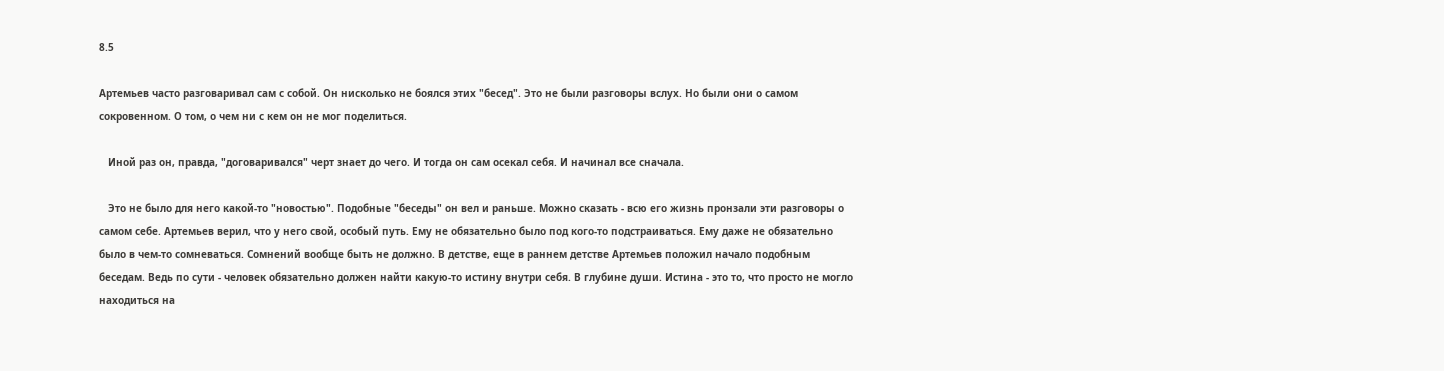8.5

Артемьев часто разговаривал сам с собой. Он нисколько не боялся этих "бесед". Это не были разговоры вслух. Но были они о самом сокровенном. О том, о чем ни с кем он не мог поделиться.

   Иной раз он, правда, "договаривался" черт знает до чего. И тогда он сам осекал себя. И начинал все сначала.

   Это не было для него какой-то "новостью". Подобные "беседы" он вел и раньше. Можно сказать - всю его жизнь пронзали эти разговоры о самом себе. Артемьев верил, что у него свой, особый путь. Ему не обязательно было под кого-то подстраиваться. Ему даже не обязательно было в чем-то сомневаться. Сомнений вообще быть не должно. В детстве, еще в раннем детстве Артемьев положил начало подобным беседам. Ведь по сути - человек обязательно должен найти какую-то истину внутри себя. В глубине души. Истина - это то, что просто не могло находиться на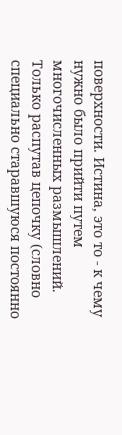поверхности. Истина, это то - к чему нужно было прийти путем многочисленных размышлений. Только распутав цепочку (словно специально старавшуюся постоянно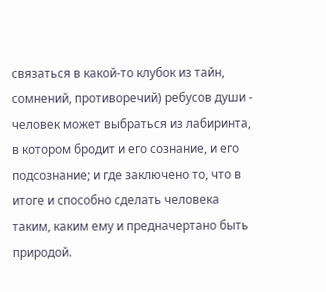связаться в какой-то клубок из тайн, сомнений, противоречий) ребусов души - человек может выбраться из лабиринта, в котором бродит и его сознание, и его подсознание; и где заключено то, что в итоге и способно сделать человека таким, каким ему и предначертано быть природой.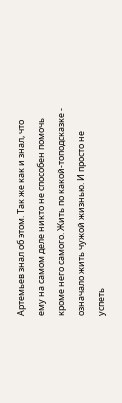Артемьев знал об этом. Так же как и знал, что ему на самом деле никто не способен помочь кроме него самого. Жить по какой-топодсказке - означало жить чужой жизнью. И просто не успеть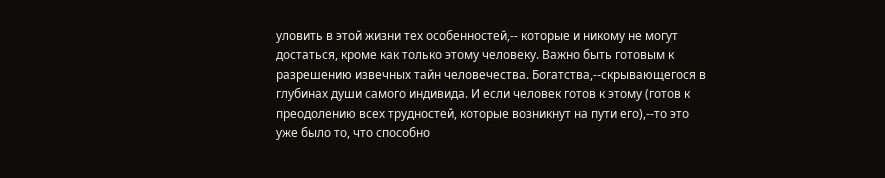уловить в этой жизни тех особенностей,-- которые и никому не могут достаться, кроме как только этому человеку. Важно быть готовым к разрешению извечных тайн человечества. Богатства,--скрывающегося в глубинах души самого индивида. И если человек готов к этому (готов к преодолению всех трудностей, которые возникнут на пути его),--то это уже было то, что способно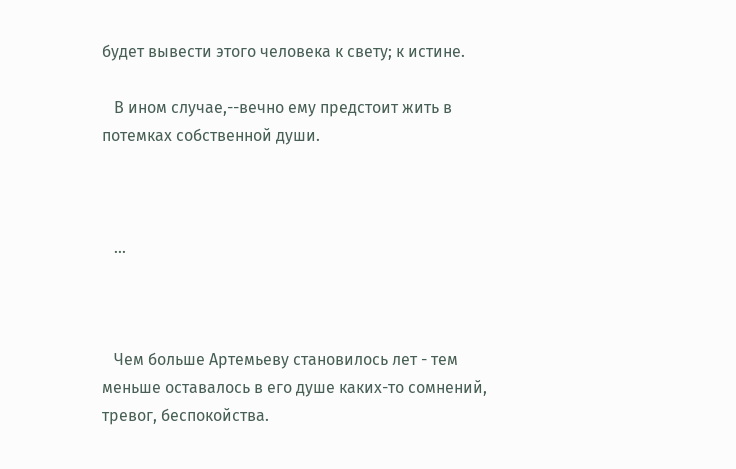будет вывести этого человека к свету; к истине.

   В ином случае,--вечно ему предстоит жить в потемках собственной души.



   ...



   Чем больше Артемьеву становилось лет - тем меньше оставалось в его душе каких-то сомнений, тревог, беспокойства.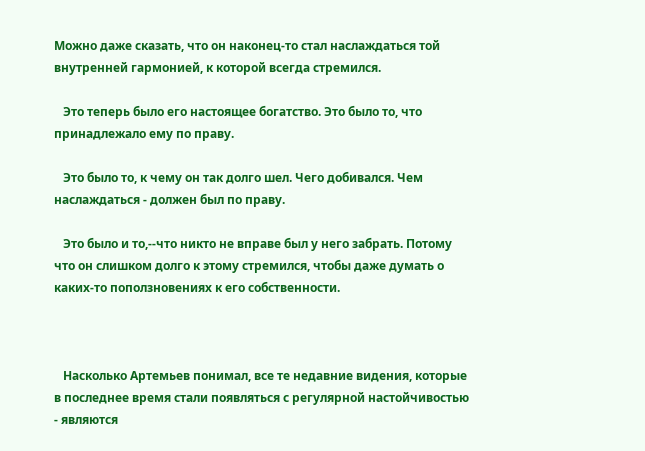Можно даже сказать, что он наконец-то стал наслаждаться той внутренней гармонией, к которой всегда стремился.

   Это теперь было его настоящее богатство. Это было то, что принадлежало ему по праву.

   Это было то, к чему он так долго шел. Чего добивался. Чем наслаждаться - должен был по праву.

   Это было и то,--что никто не вправе был у него забрать. Потому что он слишком долго к этому стремился, чтобы даже думать о каких-то поползновениях к его собственности.



   Насколько Артемьев понимал, все те недавние видения, которые в последнее время стали появляться с регулярной настойчивостью - являются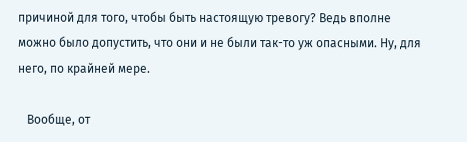причиной для того, чтобы быть настоящую тревогу? Ведь вполне можно было допустить, что они и не были так-то уж опасными. Ну, для него, по крайней мере.

   Вообще, от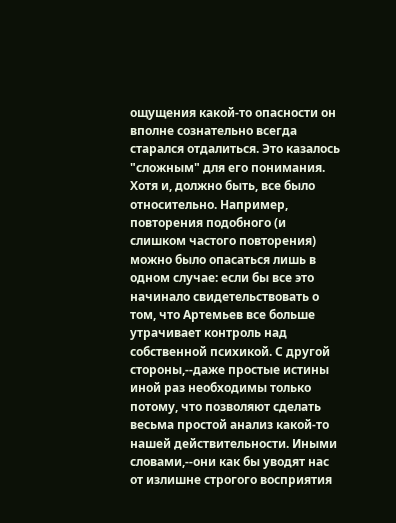ощущения какой-то опасности он вполне сознательно всегда старался отдалиться. Это казалось "сложным" для его понимания. Хотя и, должно быть, все было относительно. Например, повторения подобного (и слишком частого повторения) можно было опасаться лишь в одном случае: если бы все это начинало свидетельствовать о том, что Артемьев все больше утрачивает контроль над собственной психикой. С другой стороны,--даже простые истины иной раз необходимы только потому, что позволяют сделать весьма простой анализ какой-то нашей действительности. Иными словами,--они как бы уводят нас от излишне строгого восприятия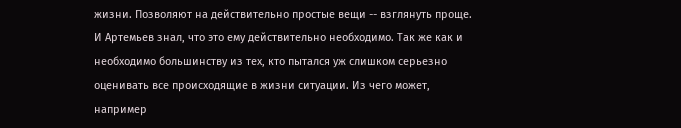жизни. Позволяют на действительно простые вещи -- взглянуть проще. И Артемьев знал, что это ему действительно необходимо. Так же как и необходимо большинству из тех, кто пытался уж слишком серьезно оценивать все происходящие в жизни ситуации. Из чего может, например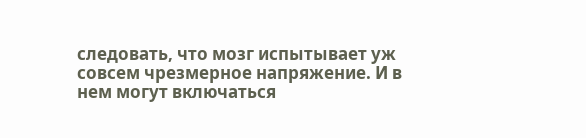следовать, что мозг испытывает уж совсем чрезмерное напряжение. И в нем могут включаться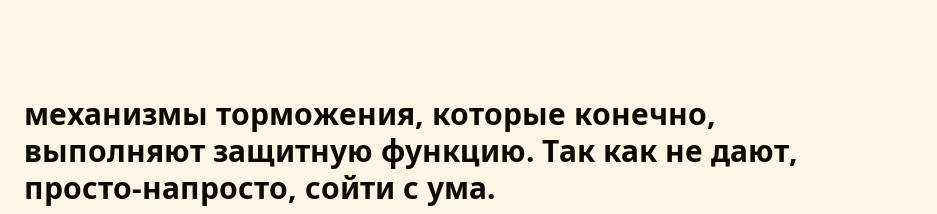механизмы торможения, которые конечно, выполняют защитную функцию. Так как не дают, просто-напросто, сойти с ума.